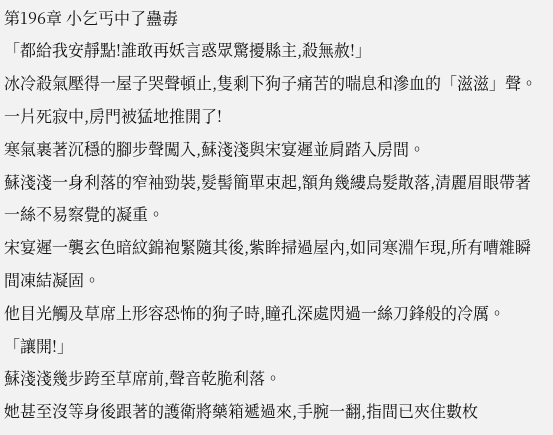第196章 小乞丐中了蠱毒
「都給我安靜點!誰敢再妖言惑眾驚擾縣主,殺無赦!」
冰冷殺氣壓得一屋子哭聲頓止,隻剩下狗子痛苦的喘息和滲血的「滋滋」聲。
一片死寂中,房門被猛地推開了!
寒氣裹著沉穩的腳步聲闖入,蘇淺淺與宋宴遲並肩踏入房間。
蘇淺淺一身利落的窄袖勁裝,髮髻簡單束起,額角幾縷烏髮散落,清麗眉眼帶著一絲不易察覺的凝重。
宋宴遲一襲玄色暗紋錦袍緊隨其後,紫眸掃過屋內,如同寒淵乍現,所有嘈雜瞬間凍結凝固。
他目光觸及草席上形容恐怖的狗子時,瞳孔深處閃過一絲刀鋒般的冷厲。
「讓開!」
蘇淺淺幾步跨至草席前,聲音乾脆利落。
她甚至沒等身後跟著的護衛將藥箱遞過來,手腕一翻,指間已夾住數枚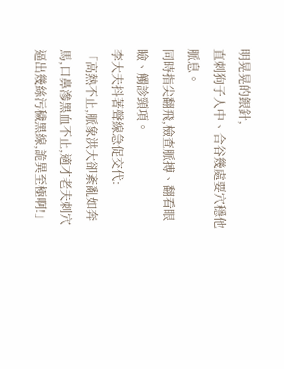明晃晃的銀針,
直刺狗子人中、合谷幾處要穴穩他脈息。
同時指尖翻飛,檢查脈搏、翻看眼瞼、觸診頸項。
李大夫抖著聲線急促交代:
「高熱不止,脈象洪大卻紊亂如奔馬,口鼻滲黑血不止,適才老夫刺穴逼出幾絲污穢黑線,詭異至極啊!」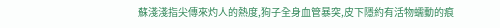蘇淺淺指尖傳來灼人的熱度,狗子全身血管暴突,皮下隱約有活物蠕動的痕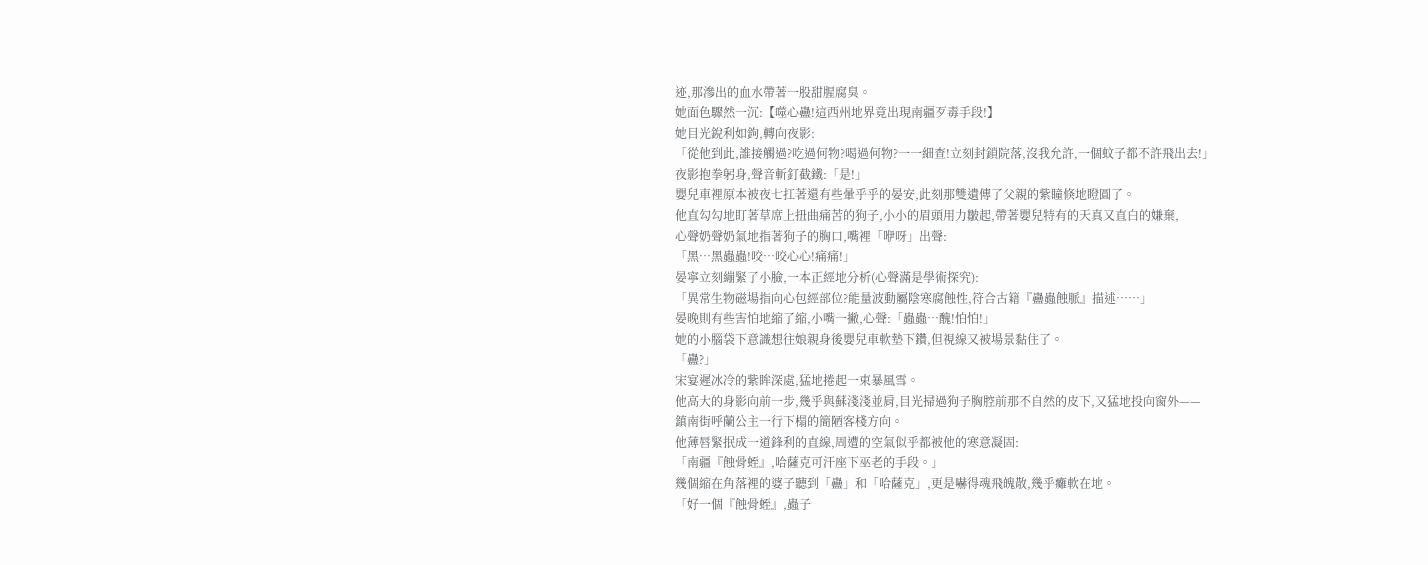迹,那滲出的血水帶著一股甜腥腐臭。
她面色驟然一沉:【噬心蠱!這西州地界竟出現南疆歹毒手段!】
她目光銳利如鉤,轉向夜影:
「從他到此,誰接觸過?吃過何物?喝過何物?一一細查!立刻封鎖院落,沒我允許,一個蚊子都不許飛出去!」
夜影抱拳躬身,聲音斬釘截鐵:「是!」
嬰兒車裡原本被夜七扛著還有些暈乎乎的晏安,此刻那雙遺傳了父親的紫瞳倏地瞪圓了。
他直勾勾地盯著草席上扭曲痛苦的狗子,小小的眉頭用力皺起,帶著嬰兒特有的天真又直白的嫌棄,
心聲奶聲奶氣地指著狗子的胸口,嘴裡「咿呀」出聲:
「黑…黑蟲蟲!咬…咬心心!痛痛!」
晏寧立刻繃緊了小臉,一本正經地分析(心聲滿是學術探究):
「異常生物磁場指向心包經部位?能量波動屬陰寒腐蝕性,符合古籍『蠱蟲蝕脈』描述……」
晏晚則有些害怕地縮了縮,小嘴一撇,心聲:「蟲蟲…醜!怕怕!」
她的小腦袋下意識想往娘親身後嬰兒車軟墊下鑽,但視線又被場景黏住了。
「蠱?」
宋宴遲冰冷的紫眸深處,猛地捲起一束暴風雪。
他高大的身影向前一步,幾乎與蘇淺淺並肩,目光掃過狗子胸腔前那不自然的皮下,又猛地投向窗外——
鎮南街呼蘭公主一行下榻的簡陋客棧方向。
他薄唇緊抿成一道鋒利的直線,周遭的空氣似乎都被他的寒意凝固:
「南疆『蝕骨蛭』,哈薩克可汗座下巫老的手段。」
幾個縮在角落裡的婆子聽到「蠱」和「哈薩克」,更是嚇得魂飛魄散,幾乎癱軟在地。
「好一個『蝕骨蛭』,蟲子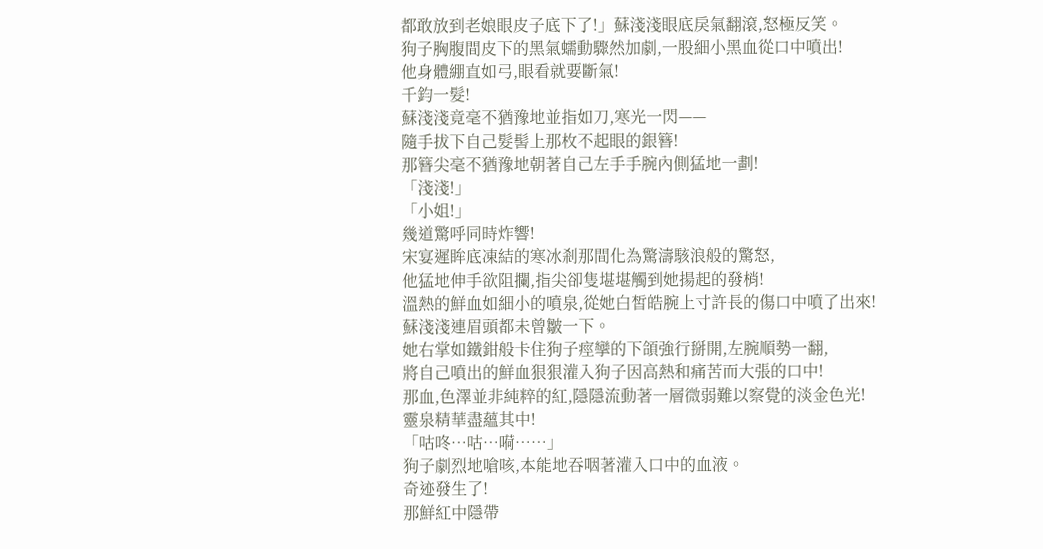都敢放到老娘眼皮子底下了!」蘇淺淺眼底戾氣翻滾,怒極反笑。
狗子胸腹間皮下的黑氣蠕動驟然加劇,一股細小黑血從口中噴出!
他身體綳直如弓,眼看就要斷氣!
千鈞一髮!
蘇淺淺竟毫不猶豫地並指如刀,寒光一閃——
隨手拔下自己髮髻上那枚不起眼的銀簪!
那簪尖毫不猶豫地朝著自己左手手腕內側猛地一劃!
「淺淺!」
「小姐!」
幾道驚呼同時炸響!
宋宴遲眸底凍結的寒冰剎那間化為驚濤駭浪般的驚怒,
他猛地伸手欲阻攔,指尖卻隻堪堪觸到她揚起的發梢!
溫熱的鮮血如細小的噴泉,從她白皙皓腕上寸許長的傷口中噴了出來!
蘇淺淺連眉頭都未曾皺一下。
她右掌如鐵鉗般卡住狗子痙攣的下頜強行掰開,左腕順勢一翻,
將自己噴出的鮮血狠狠灌入狗子因高熱和痛苦而大張的口中!
那血,色澤並非純粹的紅,隱隱流動著一層微弱難以察覺的淡金色光!
靈泉精華盡蘊其中!
「咕咚…咕…嗬……」
狗子劇烈地嗆咳,本能地吞咽著灌入口中的血液。
奇迹發生了!
那鮮紅中隱帶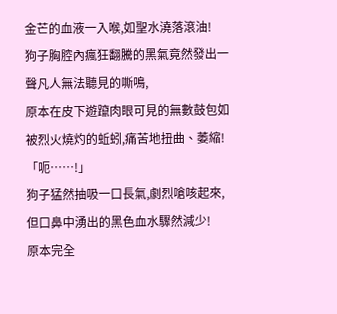金芒的血液一入喉,如聖水澆落滾油!
狗子胸腔內瘋狂翻騰的黑氣竟然發出一聲凡人無法聽見的嘶鳴,
原本在皮下遊躥肉眼可見的無數鼓包如被烈火燒灼的蚯蚓,痛苦地扭曲、萎縮!
「呃……!」
狗子猛然抽吸一口長氣,劇烈嗆咳起來,但口鼻中湧出的黑色血水驟然減少!
原本完全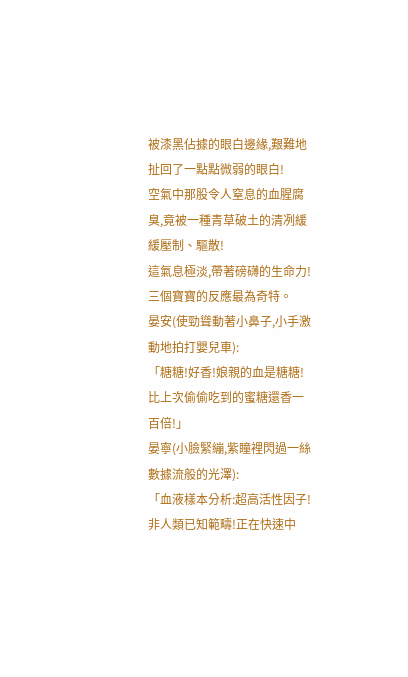被漆黑佔據的眼白邊緣,艱難地扯回了一點點微弱的眼白!
空氣中那股令人窒息的血腥腐臭,竟被一種青草破土的清冽緩緩壓制、驅散!
這氣息極淡,帶著磅礴的生命力!
三個寶寶的反應最為奇特。
晏安(使勁聳動著小鼻子,小手激動地拍打嬰兒車):
「糖糖!好香!娘親的血是糖糖!比上次偷偷吃到的蜜糖還香一百倍!」
晏寧(小臉緊繃,紫瞳裡閃過一絲數據流般的光澤):
「血液樣本分析:超高活性因子!非人類已知範疇!正在快速中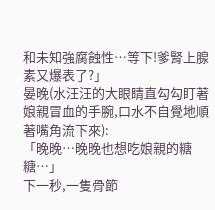和未知強腐蝕性…等下!爹腎上腺素又爆表了?」
晏晚(水汪汪的大眼睛直勾勾盯著娘親冒血的手腕,口水不自覺地順著嘴角流下來):
「晚晚…晚晚也想吃娘親的糖糖…」
下一秒,一隻骨節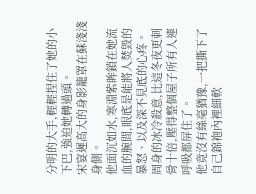分明的大手,輕輕捏住了她的小下巴,強迫她轉過頭。
宋宴遲高大的身影籠罩在蘇淺淺身側。
他面沉如水,寒淵紫眸鎖在她流血的腕間,眼底是能將人焚毀的暴怒、以及深不見底的心疼。
周身的冰冷殺意,比這冬夜更刺骨十倍,壓得整個屋子所有人連呼吸都屏住了。
他竟沒有絲毫猶豫,一把撕下了自己錦袍內裡細軟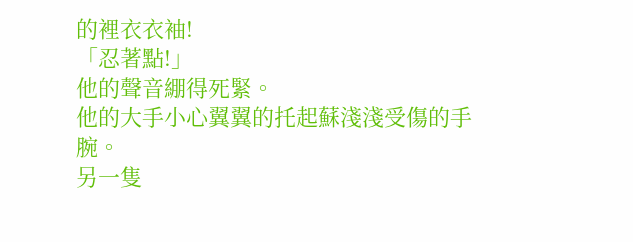的裡衣衣袖!
「忍著點!」
他的聲音綳得死緊。
他的大手小心翼翼的托起蘇淺淺受傷的手腕。
另一隻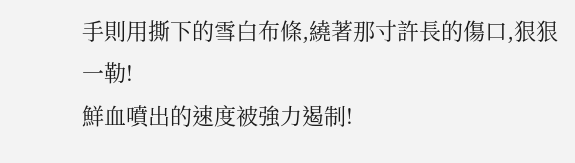手則用撕下的雪白布條,繞著那寸許長的傷口,狠狠一勒!
鮮血噴出的速度被強力遏制!